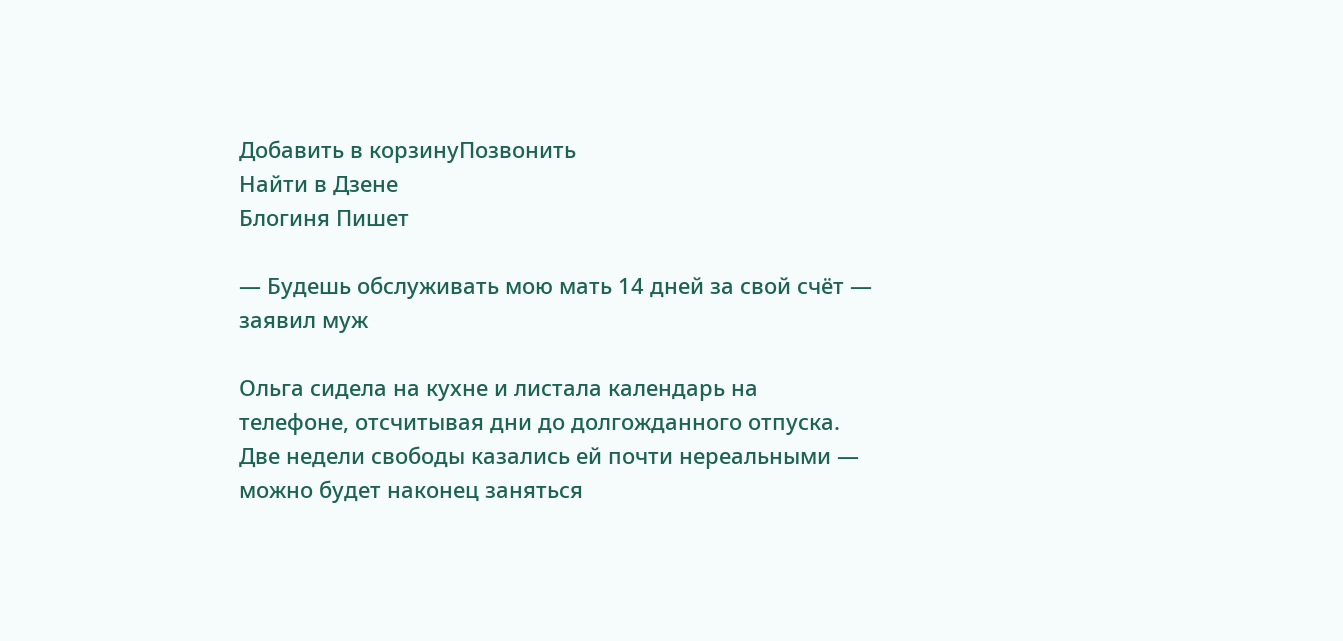Добавить в корзинуПозвонить
Найти в Дзене
Блогиня Пишет

— Будешь обслуживать мою мать 14 дней за свой счёт — заявил муж

Ольга сидела на кухне и листала календарь на телефоне, отсчитывая дни до долгожданного отпуска. Две недели свободы казались ей почти нереальными — можно будет наконец заняться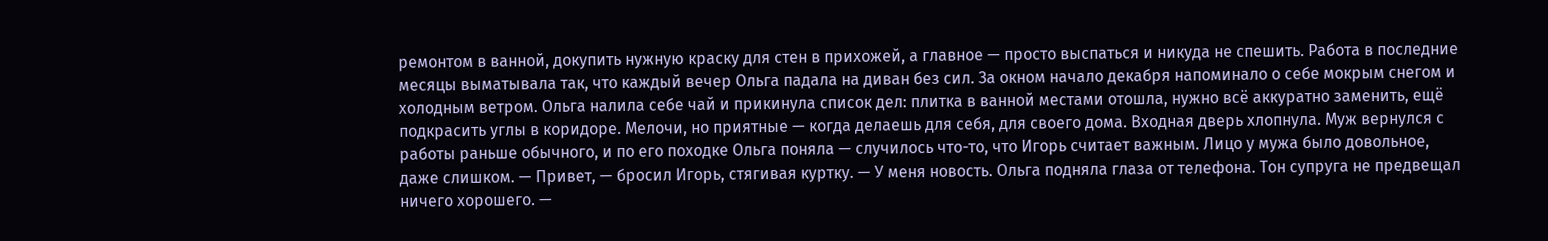ремонтом в ванной, докупить нужную краску для стен в прихожей, а главное — просто выспаться и никуда не спешить. Работа в последние месяцы выматывала так, что каждый вечер Ольга падала на диван без сил. За окном начало декабря напоминало о себе мокрым снегом и холодным ветром. Ольга налила себе чай и прикинула список дел: плитка в ванной местами отошла, нужно всё аккуратно заменить, ещё подкрасить углы в коридоре. Мелочи, но приятные — когда делаешь для себя, для своего дома. Входная дверь хлопнула. Муж вернулся с работы раньше обычного, и по его походке Ольга поняла — случилось что-то, что Игорь считает важным. Лицо у мужа было довольное, даже слишком. — Привет, — бросил Игорь, стягивая куртку. — У меня новость. Ольга подняла глаза от телефона. Тон супруга не предвещал ничего хорошего. —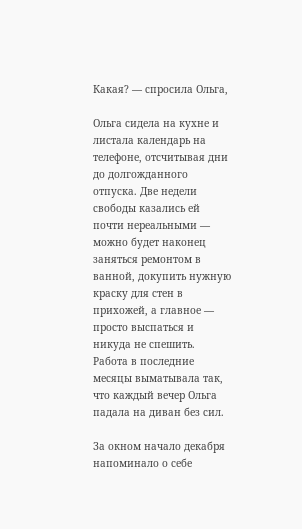Какая? — спросила Ольга,

Ольга сидела на кухне и листала календарь на телефоне, отсчитывая дни до долгожданного отпуска. Две недели свободы казались ей почти нереальными — можно будет наконец заняться ремонтом в ванной, докупить нужную краску для стен в прихожей, а главное — просто выспаться и никуда не спешить. Работа в последние месяцы выматывала так, что каждый вечер Ольга падала на диван без сил.

За окном начало декабря напоминало о себе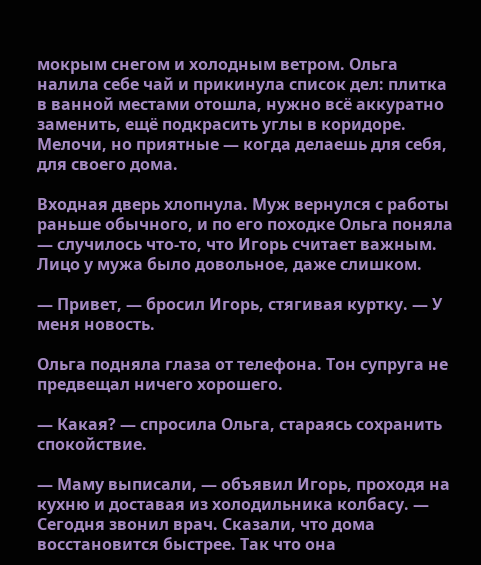мокрым снегом и холодным ветром. Ольга налила себе чай и прикинула список дел: плитка в ванной местами отошла, нужно всё аккуратно заменить, ещё подкрасить углы в коридоре. Мелочи, но приятные — когда делаешь для себя, для своего дома.

Входная дверь хлопнула. Муж вернулся с работы раньше обычного, и по его походке Ольга поняла — случилось что-то, что Игорь считает важным. Лицо у мужа было довольное, даже слишком.

— Привет, — бросил Игорь, стягивая куртку. — У меня новость.

Ольга подняла глаза от телефона. Тон супруга не предвещал ничего хорошего.

— Какая? — спросила Ольга, стараясь сохранить спокойствие.

— Маму выписали, — объявил Игорь, проходя на кухню и доставая из холодильника колбасу. — Сегодня звонил врач. Сказали, что дома восстановится быстрее. Так что она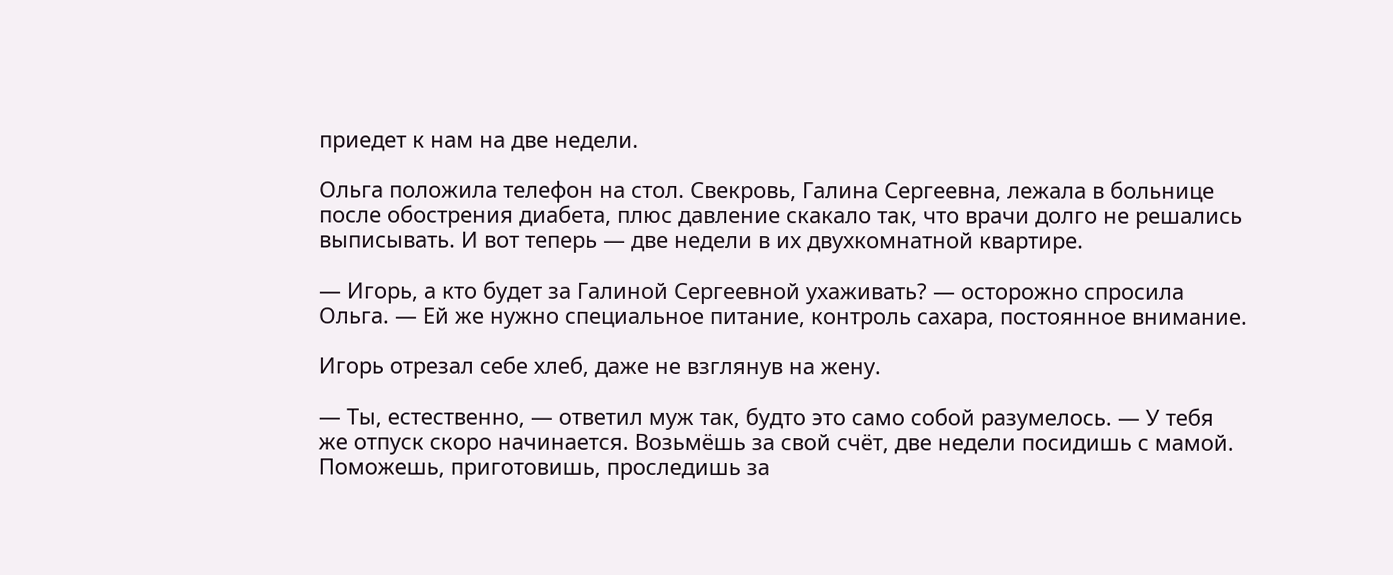приедет к нам на две недели.

Ольга положила телефон на стол. Свекровь, Галина Сергеевна, лежала в больнице после обострения диабета, плюс давление скакало так, что врачи долго не решались выписывать. И вот теперь — две недели в их двухкомнатной квартире.

— Игорь, а кто будет за Галиной Сергеевной ухаживать? — осторожно спросила Ольга. — Ей же нужно специальное питание, контроль сахара, постоянное внимание.

Игорь отрезал себе хлеб, даже не взглянув на жену.

— Ты, естественно, — ответил муж так, будто это само собой разумелось. — У тебя же отпуск скоро начинается. Возьмёшь за свой счёт, две недели посидишь с мамой. Поможешь, приготовишь, проследишь за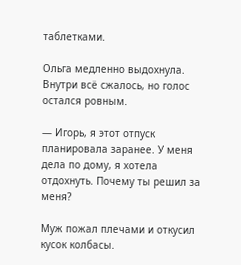таблетками.

Ольга медленно выдохнула. Внутри всё сжалось, но голос остался ровным.

— Игорь, я этот отпуск планировала заранее. У меня дела по дому, я хотела отдохнуть. Почему ты решил за меня?

Муж пожал плечами и откусил кусок колбасы.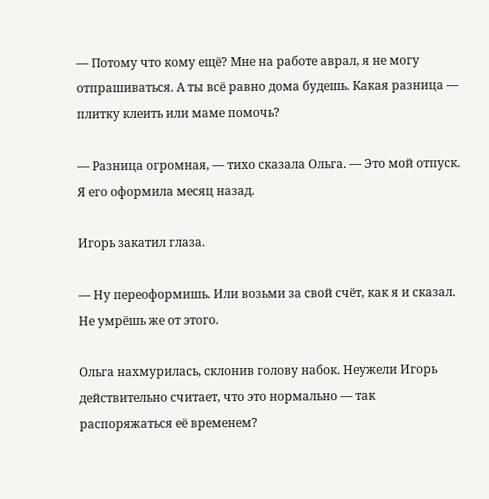— Потому что кому ещё? Мне на работе аврал, я не могу отпрашиваться. А ты всё равно дома будешь. Какая разница — плитку клеить или маме помочь?

— Разница огромная, — тихо сказала Ольга. — Это мой отпуск. Я его оформила месяц назад.

Игорь закатил глаза.

— Ну переоформишь. Или возьми за свой счёт, как я и сказал. Не умрёшь же от этого.

Ольга нахмурилась, склонив голову набок. Неужели Игорь действительно считает, что это нормально — так распоряжаться её временем?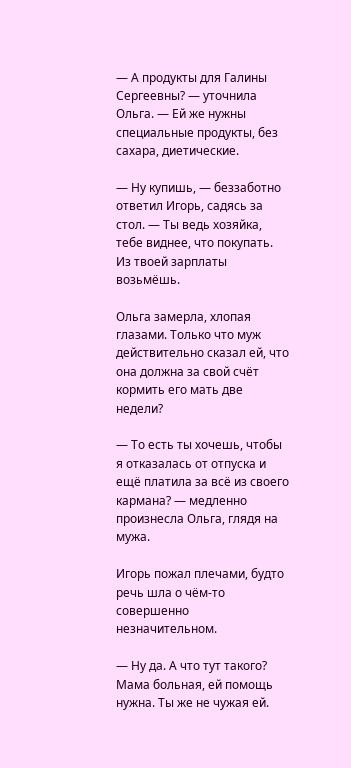— А продукты для Галины Сергеевны? — уточнила Ольга. — Ей же нужны специальные продукты, без сахара, диетические.

— Ну купишь, — беззаботно ответил Игорь, садясь за стол. — Ты ведь хозяйка, тебе виднее, что покупать. Из твоей зарплаты возьмёшь.

Ольга замерла, хлопая глазами. Только что муж действительно сказал ей, что она должна за свой счёт кормить его мать две недели?

— То есть ты хочешь, чтобы я отказалась от отпуска и ещё платила за всё из своего кармана? — медленно произнесла Ольга, глядя на мужа.

Игорь пожал плечами, будто речь шла о чём-то совершенно незначительном.

— Ну да. А что тут такого? Мама больная, ей помощь нужна. Ты же не чужая ей.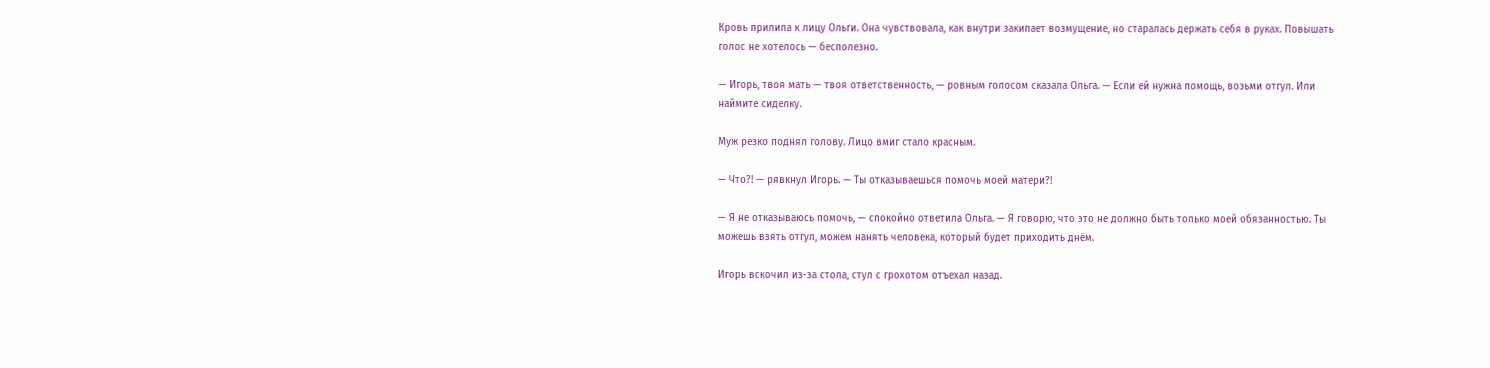Кровь прилила к лицу Ольги. Она чувствовала, как внутри закипает возмущение, но старалась держать себя в руках. Повышать голос не хотелось — бесполезно.

— Игорь, твоя мать — твоя ответственность, — ровным голосом сказала Ольга. — Если ей нужна помощь, возьми отгул. Или наймите сиделку.

Муж резко поднял голову. Лицо вмиг стало красным.

— Что?! — рявкнул Игорь. — Ты отказываешься помочь моей матери?!

— Я не отказываюсь помочь, — спокойно ответила Ольга. — Я говорю, что это не должно быть только моей обязанностью. Ты можешь взять отгул, можем нанять человека, который будет приходить днём.

Игорь вскочил из-за стола, стул с грохотом отъехал назад.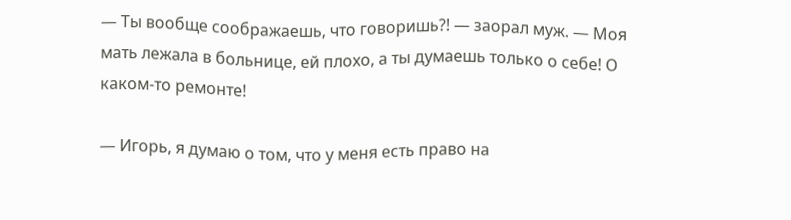— Ты вообще соображаешь, что говоришь?! — заорал муж. — Моя мать лежала в больнице, ей плохо, а ты думаешь только о себе! О каком-то ремонте!

— Игорь, я думаю о том, что у меня есть право на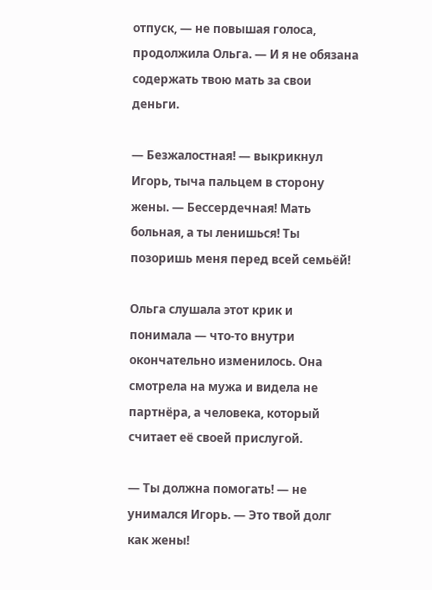отпуск, — не повышая голоса, продолжила Ольга. — И я не обязана содержать твою мать за свои деньги.

— Безжалостная! — выкрикнул Игорь, тыча пальцем в сторону жены. — Бессердечная! Мать больная, а ты ленишься! Ты позоришь меня перед всей семьёй!

Ольга слушала этот крик и понимала — что-то внутри окончательно изменилось. Она смотрела на мужа и видела не партнёра, а человека, который считает её своей прислугой.

— Ты должна помогать! — не унимался Игорь. — Это твой долг как жены!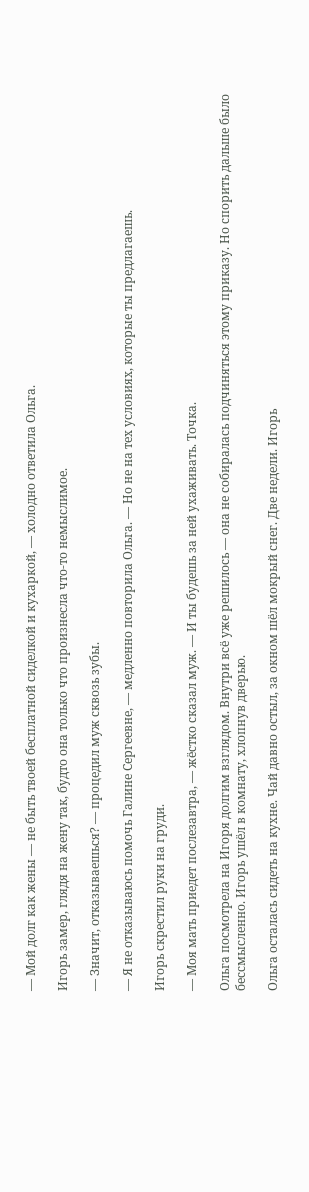— Мой долг как жены — не быть твоей бесплатной сиделкой и кухаркой, — холодно ответила Ольга.

Игорь замер, глядя на жену так, будто она только что произнесла что-то немыслимое.

— Значит, отказываешься? — процедил муж сквозь зубы.

— Я не отказываюсь помочь Галине Сергеевне, — медленно повторила Ольга. — Но не на тех условиях, которые ты предлагаешь.

Игорь скрестил руки на груди.

— Моя мать приедет послезавтра, — жёстко сказал муж. — И ты будешь за ней ухаживать. Точка.

Ольга посмотрела на Игоря долгим взглядом. Внутри всё уже решилось — она не собиралась подчиняться этому приказу. Но спорить дальше было бессмысленно. Игорь ушёл в комнату, хлопнув дверью.

Ольга осталась сидеть на кухне. Чай давно остыл, за окном шёл мокрый снег. Две недели. Игорь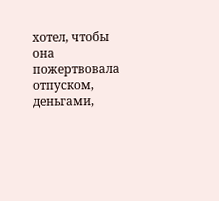хотел, чтобы она пожертвовала отпуском, деньгами,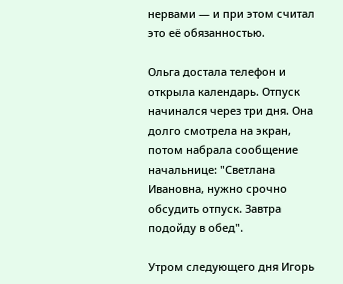нервами — и при этом считал это её обязанностью.

Ольга достала телефон и открыла календарь. Отпуск начинался через три дня. Она долго смотрела на экран, потом набрала сообщение начальнице: "Светлана Ивановна, нужно срочно обсудить отпуск. Завтра подойду в обед".

Утром следующего дня Игорь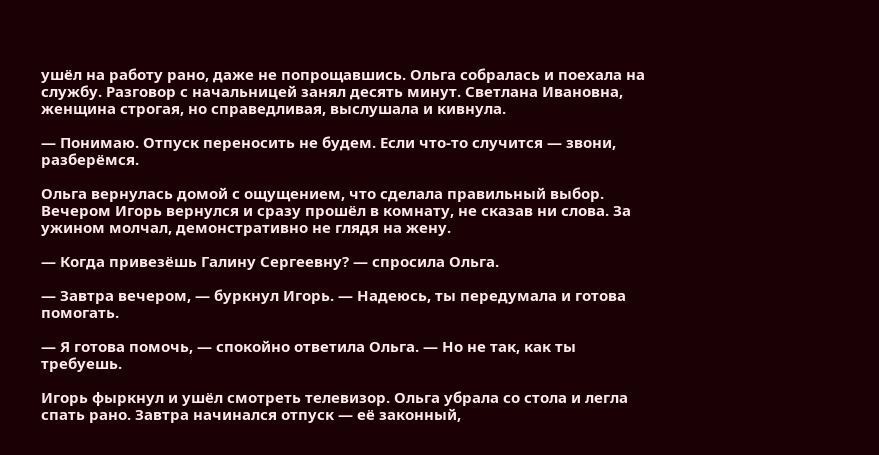ушёл на работу рано, даже не попрощавшись. Ольга собралась и поехала на службу. Разговор с начальницей занял десять минут. Светлана Ивановна, женщина строгая, но справедливая, выслушала и кивнула.

— Понимаю. Отпуск переносить не будем. Если что-то случится — звони, разберёмся.

Ольга вернулась домой с ощущением, что сделала правильный выбор. Вечером Игорь вернулся и сразу прошёл в комнату, не сказав ни слова. За ужином молчал, демонстративно не глядя на жену.

— Когда привезёшь Галину Сергеевну? — спросила Ольга.

— Завтра вечером, — буркнул Игорь. — Надеюсь, ты передумала и готова помогать.

— Я готова помочь, — спокойно ответила Ольга. — Но не так, как ты требуешь.

Игорь фыркнул и ушёл смотреть телевизор. Ольга убрала со стола и легла спать рано. Завтра начинался отпуск — её законный,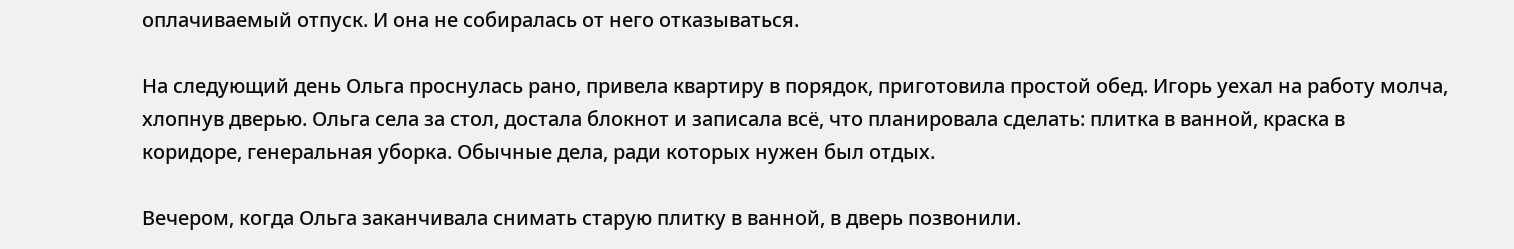оплачиваемый отпуск. И она не собиралась от него отказываться.

На следующий день Ольга проснулась рано, привела квартиру в порядок, приготовила простой обед. Игорь уехал на работу молча, хлопнув дверью. Ольга села за стол, достала блокнот и записала всё, что планировала сделать: плитка в ванной, краска в коридоре, генеральная уборка. Обычные дела, ради которых нужен был отдых.

Вечером, когда Ольга заканчивала снимать старую плитку в ванной, в дверь позвонили.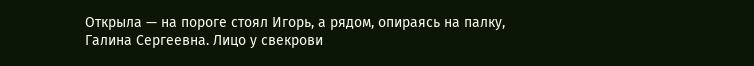Открыла — на пороге стоял Игорь, а рядом, опираясь на палку, Галина Сергеевна. Лицо у свекрови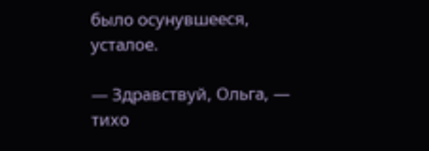было осунувшееся, усталое.

— Здравствуй, Ольга, — тихо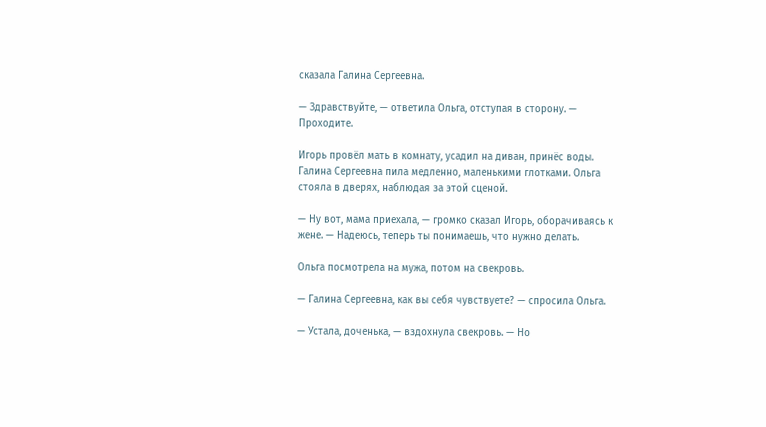сказала Галина Сергеевна.

— Здравствуйте, — ответила Ольга, отступая в сторону. — Проходите.

Игорь провёл мать в комнату, усадил на диван, принёс воды. Галина Сергеевна пила медленно, маленькими глотками. Ольга стояла в дверях, наблюдая за этой сценой.

— Ну вот, мама приехала, — громко сказал Игорь, оборачиваясь к жене. — Надеюсь, теперь ты понимаешь, что нужно делать.

Ольга посмотрела на мужа, потом на свекровь.

— Галина Сергеевна, как вы себя чувствуете? — спросила Ольга.

— Устала, доченька, — вздохнула свекровь. — Но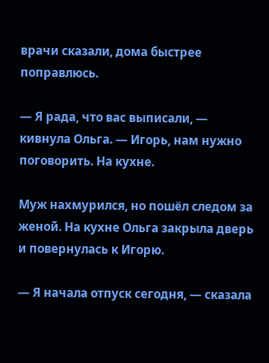врачи сказали, дома быстрее поправлюсь.

— Я рада, что вас выписали, — кивнула Ольга. — Игорь, нам нужно поговорить. На кухне.

Муж нахмурился, но пошёл следом за женой. На кухне Ольга закрыла дверь и повернулась к Игорю.

— Я начала отпуск сегодня, — сказала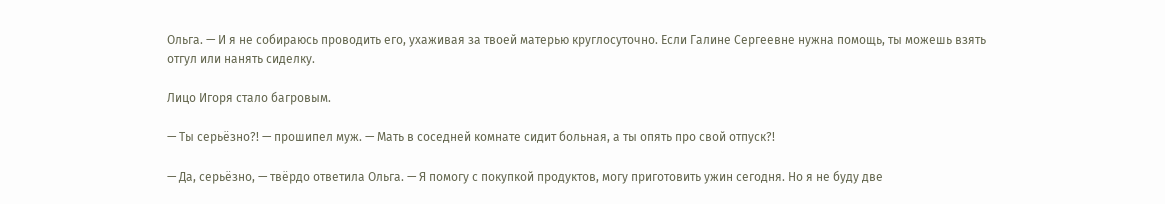Ольга. — И я не собираюсь проводить его, ухаживая за твоей матерью круглосуточно. Если Галине Сергеевне нужна помощь, ты можешь взять отгул или нанять сиделку.

Лицо Игоря стало багровым.

— Ты серьёзно?! — прошипел муж. — Мать в соседней комнате сидит больная, а ты опять про свой отпуск?!

— Да, серьёзно, — твёрдо ответила Ольга. — Я помогу с покупкой продуктов, могу приготовить ужин сегодня. Но я не буду две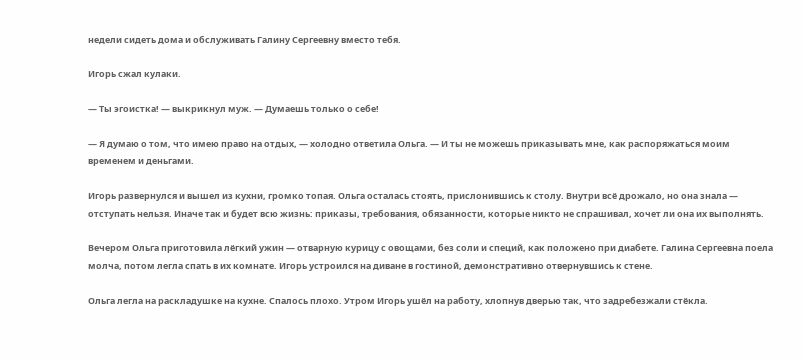недели сидеть дома и обслуживать Галину Сергеевну вместо тебя.

Игорь сжал кулаки.

— Ты эгоистка! — выкрикнул муж. — Думаешь только о себе!

— Я думаю о том, что имею право на отдых, — холодно ответила Ольга. — И ты не можешь приказывать мне, как распоряжаться моим временем и деньгами.

Игорь развернулся и вышел из кухни, громко топая. Ольга осталась стоять, прислонившись к столу. Внутри всё дрожало, но она знала — отступать нельзя. Иначе так и будет всю жизнь: приказы, требования, обязанности, которые никто не спрашивал, хочет ли она их выполнять.

Вечером Ольга приготовила лёгкий ужин — отварную курицу с овощами, без соли и специй, как положено при диабете. Галина Сергеевна поела молча, потом легла спать в их комнате. Игорь устроился на диване в гостиной, демонстративно отвернувшись к стене.

Ольга легла на раскладушке на кухне. Спалось плохо. Утром Игорь ушёл на работу, хлопнув дверью так, что задребезжали стёкла.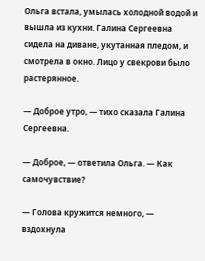Ольга встала, умылась холодной водой и вышла из кухни. Галина Сергеевна сидела на диване, укутанная пледом, и смотрела в окно. Лицо у свекрови было растерянное.

— Доброе утро, — тихо сказала Галина Сергеевна.

— Доброе, — ответила Ольга. — Как самочувствие?

— Голова кружится немного, — вздохнула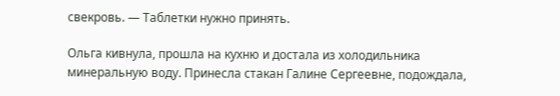свекровь. — Таблетки нужно принять.

Ольга кивнула, прошла на кухню и достала из холодильника минеральную воду. Принесла стакан Галине Сергеевне, подождала,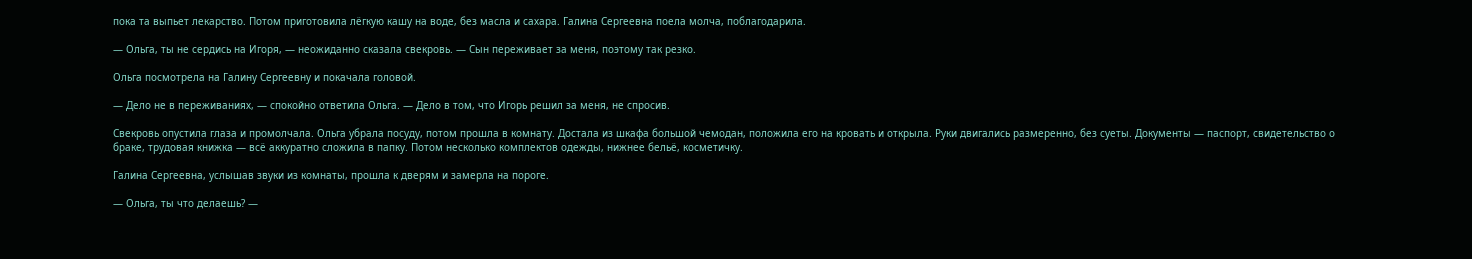пока та выпьет лекарство. Потом приготовила лёгкую кашу на воде, без масла и сахара. Галина Сергеевна поела молча, поблагодарила.

— Ольга, ты не сердись на Игоря, — неожиданно сказала свекровь. — Сын переживает за меня, поэтому так резко.

Ольга посмотрела на Галину Сергеевну и покачала головой.

— Дело не в переживаниях, — спокойно ответила Ольга. — Дело в том, что Игорь решил за меня, не спросив.

Свекровь опустила глаза и промолчала. Ольга убрала посуду, потом прошла в комнату. Достала из шкафа большой чемодан, положила его на кровать и открыла. Руки двигались размеренно, без суеты. Документы — паспорт, свидетельство о браке, трудовая книжка — всё аккуратно сложила в папку. Потом несколько комплектов одежды, нижнее бельё, косметичку.

Галина Сергеевна, услышав звуки из комнаты, прошла к дверям и замерла на пороге.

— Ольга, ты что делаешь? —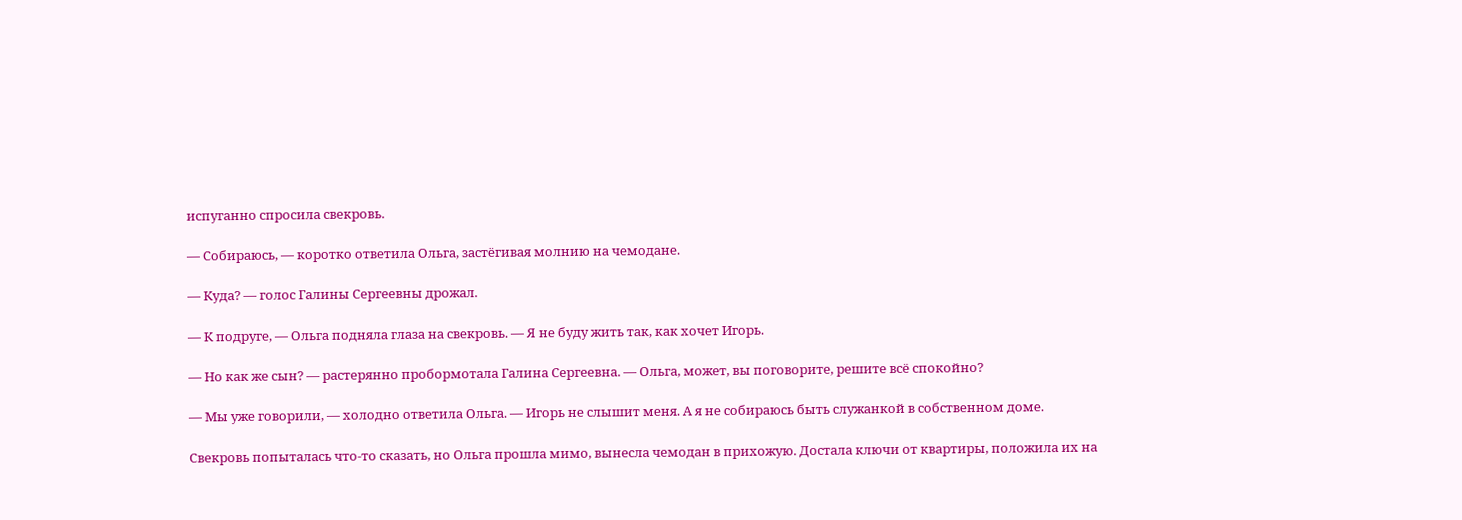испуганно спросила свекровь.

— Собираюсь, — коротко ответила Ольга, застёгивая молнию на чемодане.

— Куда? — голос Галины Сергеевны дрожал.

— К подруге, — Ольга подняла глаза на свекровь. — Я не буду жить так, как хочет Игорь.

— Но как же сын? — растерянно пробормотала Галина Сергеевна. — Ольга, может, вы поговорите, решите всё спокойно?

— Мы уже говорили, — холодно ответила Ольга. — Игорь не слышит меня. А я не собираюсь быть служанкой в собственном доме.

Свекровь попыталась что-то сказать, но Ольга прошла мимо, вынесла чемодан в прихожую. Достала ключи от квартиры, положила их на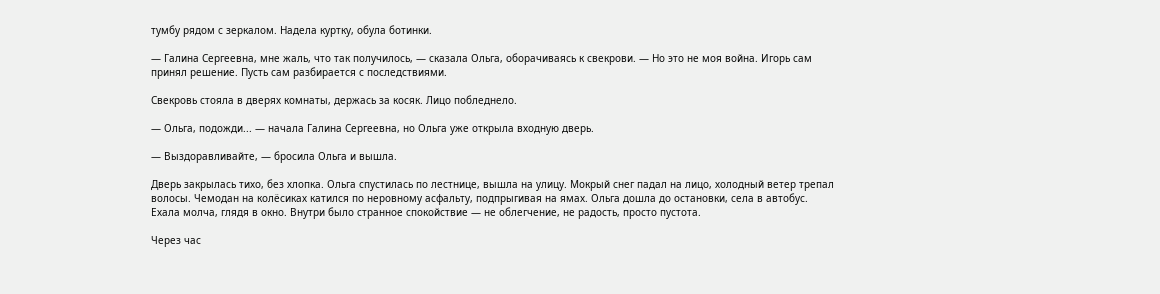тумбу рядом с зеркалом. Надела куртку, обула ботинки.

— Галина Сергеевна, мне жаль, что так получилось, — сказала Ольга, оборачиваясь к свекрови. — Но это не моя война. Игорь сам принял решение. Пусть сам разбирается с последствиями.

Свекровь стояла в дверях комнаты, держась за косяк. Лицо побледнело.

— Ольга, подожди... — начала Галина Сергеевна, но Ольга уже открыла входную дверь.

— Выздоравливайте, — бросила Ольга и вышла.

Дверь закрылась тихо, без хлопка. Ольга спустилась по лестнице, вышла на улицу. Мокрый снег падал на лицо, холодный ветер трепал волосы. Чемодан на колёсиках катился по неровному асфальту, подпрыгивая на ямах. Ольга дошла до остановки, села в автобус. Ехала молча, глядя в окно. Внутри было странное спокойствие — не облегчение, не радость, просто пустота.

Через час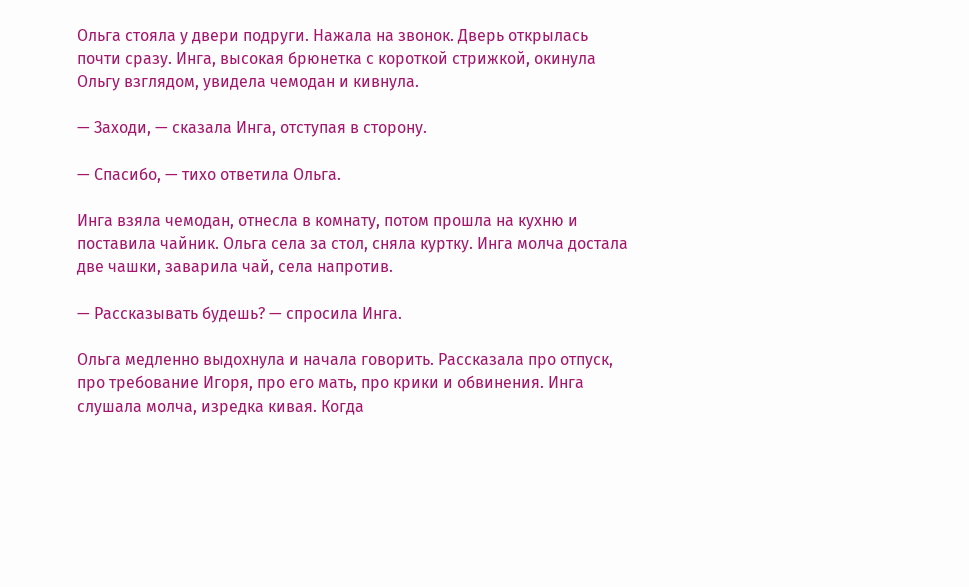Ольга стояла у двери подруги. Нажала на звонок. Дверь открылась почти сразу. Инга, высокая брюнетка с короткой стрижкой, окинула Ольгу взглядом, увидела чемодан и кивнула.

— Заходи, — сказала Инга, отступая в сторону.

— Спасибо, — тихо ответила Ольга.

Инга взяла чемодан, отнесла в комнату, потом прошла на кухню и поставила чайник. Ольга села за стол, сняла куртку. Инга молча достала две чашки, заварила чай, села напротив.

— Рассказывать будешь? — спросила Инга.

Ольга медленно выдохнула и начала говорить. Рассказала про отпуск, про требование Игоря, про его мать, про крики и обвинения. Инга слушала молча, изредка кивая. Когда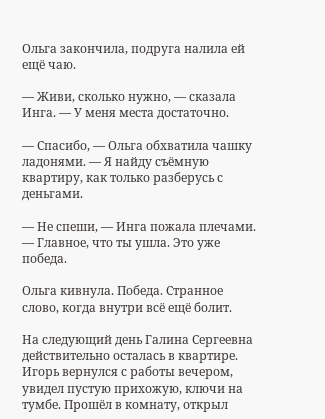Ольга закончила, подруга налила ей ещё чаю.

— Живи, сколько нужно, — сказала Инга. — У меня места достаточно.

— Спасибо, — Ольга обхватила чашку ладонями. — Я найду съёмную квартиру, как только разберусь с деньгами.

— Не спеши, — Инга пожала плечами. — Главное, что ты ушла. Это уже победа.

Ольга кивнула. Победа. Странное слово, когда внутри всё ещё болит.

На следующий день Галина Сергеевна действительно осталась в квартире. Игорь вернулся с работы вечером, увидел пустую прихожую, ключи на тумбе. Прошёл в комнату, открыл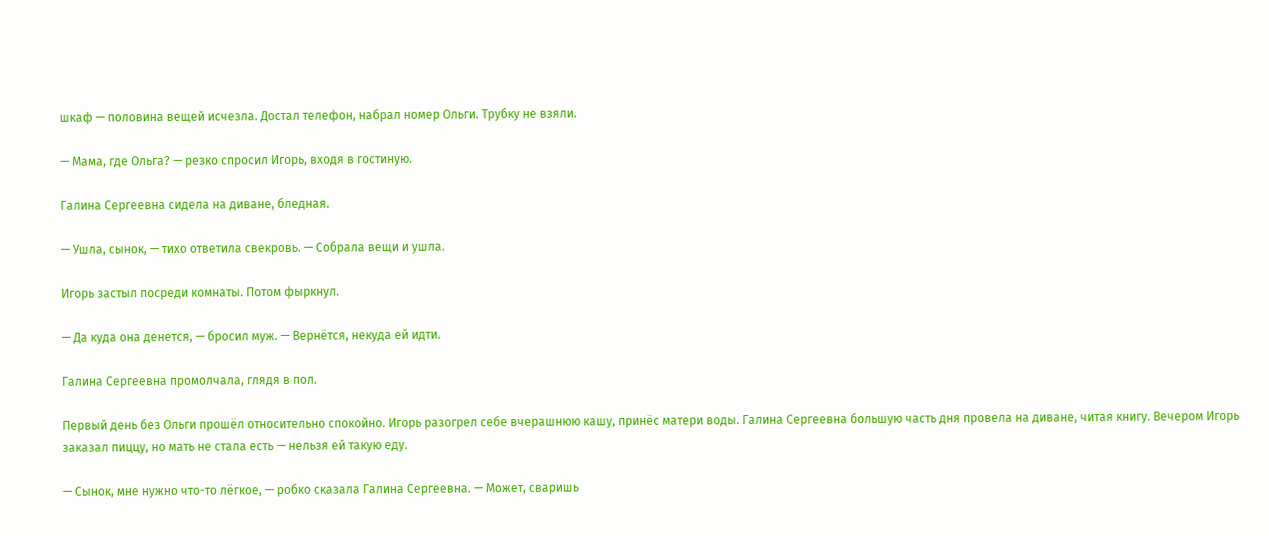шкаф — половина вещей исчезла. Достал телефон, набрал номер Ольги. Трубку не взяли.

— Мама, где Ольга? — резко спросил Игорь, входя в гостиную.

Галина Сергеевна сидела на диване, бледная.

— Ушла, сынок, — тихо ответила свекровь. — Собрала вещи и ушла.

Игорь застыл посреди комнаты. Потом фыркнул.

— Да куда она денется, — бросил муж. — Вернётся, некуда ей идти.

Галина Сергеевна промолчала, глядя в пол.

Первый день без Ольги прошёл относительно спокойно. Игорь разогрел себе вчерашнюю кашу, принёс матери воды. Галина Сергеевна большую часть дня провела на диване, читая книгу. Вечером Игорь заказал пиццу, но мать не стала есть — нельзя ей такую еду.

— Сынок, мне нужно что-то лёгкое, — робко сказала Галина Сергеевна. — Может, сваришь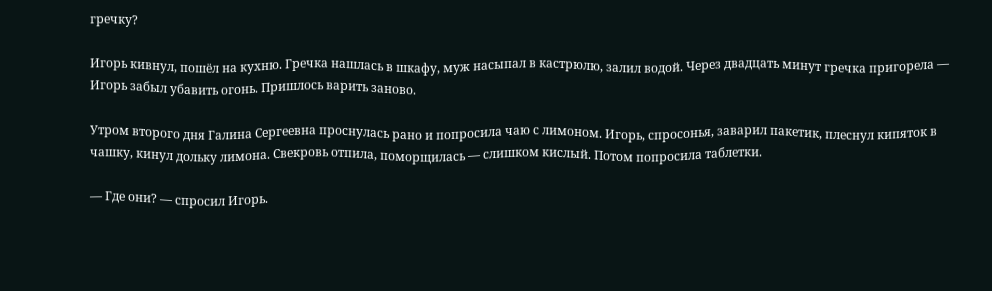гречку?

Игорь кивнул, пошёл на кухню. Гречка нашлась в шкафу, муж насыпал в кастрюлю, залил водой. Через двадцать минут гречка пригорела — Игорь забыл убавить огонь. Пришлось варить заново.

Утром второго дня Галина Сергеевна проснулась рано и попросила чаю с лимоном. Игорь, спросонья, заварил пакетик, плеснул кипяток в чашку, кинул дольку лимона. Свекровь отпила, поморщилась — слишком кислый. Потом попросила таблетки.

— Где они? — спросил Игорь.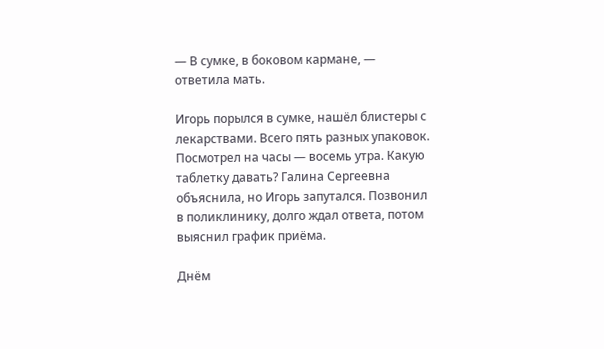— В сумке, в боковом кармане, — ответила мать.

Игорь порылся в сумке, нашёл блистеры с лекарствами. Всего пять разных упаковок. Посмотрел на часы — восемь утра. Какую таблетку давать? Галина Сергеевна объяснила, но Игорь запутался. Позвонил в поликлинику, долго ждал ответа, потом выяснил график приёма.

Днём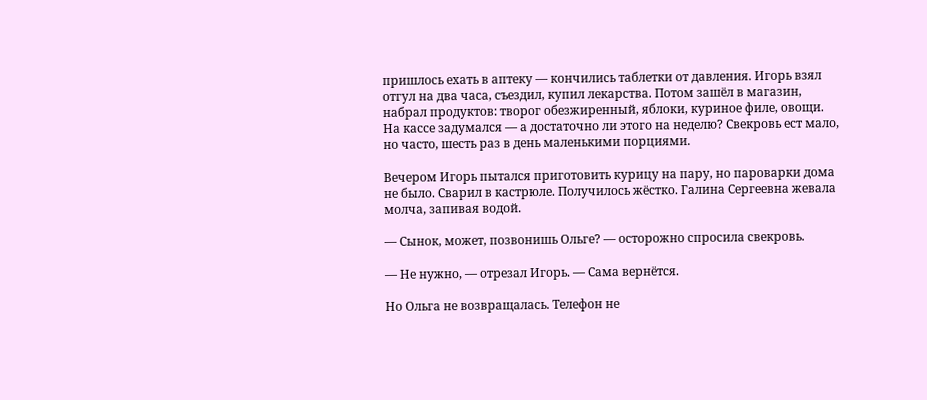пришлось ехать в аптеку — кончились таблетки от давления. Игорь взял отгул на два часа, съездил, купил лекарства. Потом зашёл в магазин, набрал продуктов: творог обезжиренный, яблоки, куриное филе, овощи. На кассе задумался — а достаточно ли этого на неделю? Свекровь ест мало, но часто, шесть раз в день маленькими порциями.

Вечером Игорь пытался приготовить курицу на пару, но пароварки дома не было. Сварил в кастрюле. Получилось жёстко. Галина Сергеевна жевала молча, запивая водой.

— Сынок, может, позвонишь Ольге? — осторожно спросила свекровь.

— Не нужно, — отрезал Игорь. — Сама вернётся.

Но Ольга не возвращалась. Телефон не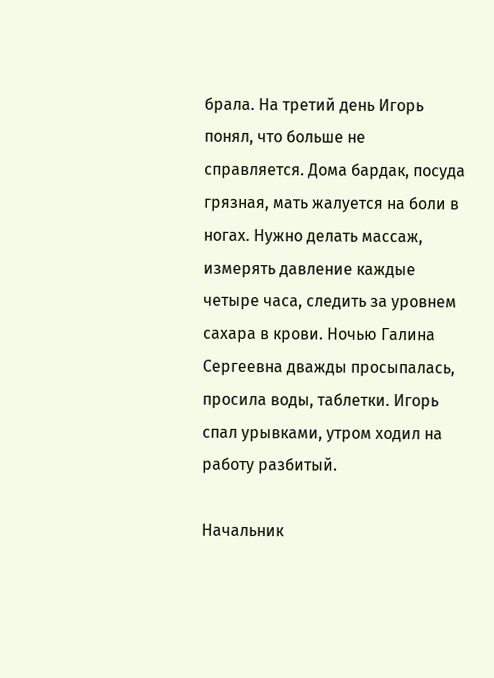брала. На третий день Игорь понял, что больше не справляется. Дома бардак, посуда грязная, мать жалуется на боли в ногах. Нужно делать массаж, измерять давление каждые четыре часа, следить за уровнем сахара в крови. Ночью Галина Сергеевна дважды просыпалась, просила воды, таблетки. Игорь спал урывками, утром ходил на работу разбитый.

Начальник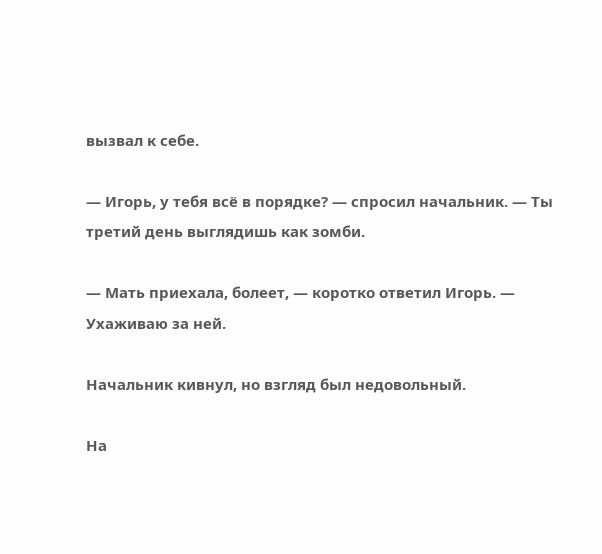вызвал к себе.

— Игорь, у тебя всё в порядке? — спросил начальник. — Ты третий день выглядишь как зомби.

— Мать приехала, болеет, — коротко ответил Игорь. — Ухаживаю за ней.

Начальник кивнул, но взгляд был недовольный.

На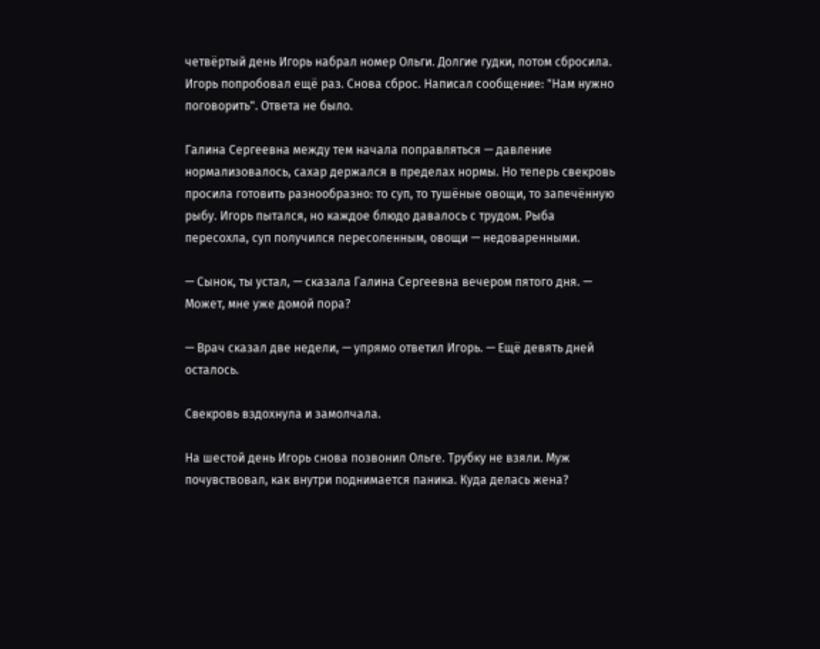четвёртый день Игорь набрал номер Ольги. Долгие гудки, потом сбросила. Игорь попробовал ещё раз. Снова сброс. Написал сообщение: "Нам нужно поговорить". Ответа не было.

Галина Сергеевна между тем начала поправляться — давление нормализовалось, сахар держался в пределах нормы. Но теперь свекровь просила готовить разнообразно: то суп, то тушёные овощи, то запечённую рыбу. Игорь пытался, но каждое блюдо давалось с трудом. Рыба пересохла, суп получился пересоленным, овощи — недоваренными.

— Сынок, ты устал, — сказала Галина Сергеевна вечером пятого дня. — Может, мне уже домой пора?

— Врач сказал две недели, — упрямо ответил Игорь. — Ещё девять дней осталось.

Свекровь вздохнула и замолчала.

На шестой день Игорь снова позвонил Ольге. Трубку не взяли. Муж почувствовал, как внутри поднимается паника. Куда делась жена?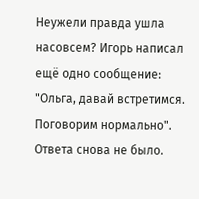Неужели правда ушла насовсем? Игорь написал ещё одно сообщение: "Ольга, давай встретимся. Поговорим нормально". Ответа снова не было.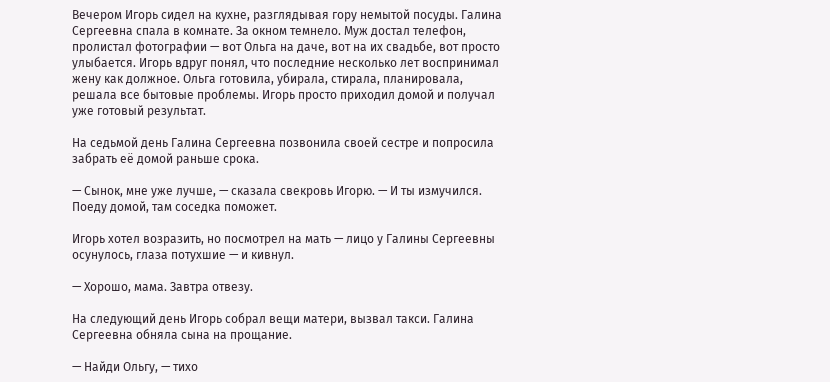Вечером Игорь сидел на кухне, разглядывая гору немытой посуды. Галина Сергеевна спала в комнате. За окном темнело. Муж достал телефон, пролистал фотографии — вот Ольга на даче, вот на их свадьбе, вот просто улыбается. Игорь вдруг понял, что последние несколько лет воспринимал жену как должное. Ольга готовила, убирала, стирала, планировала, решала все бытовые проблемы. Игорь просто приходил домой и получал уже готовый результат.

На седьмой день Галина Сергеевна позвонила своей сестре и попросила забрать её домой раньше срока.

— Сынок, мне уже лучше, — сказала свекровь Игорю. — И ты измучился. Поеду домой, там соседка поможет.

Игорь хотел возразить, но посмотрел на мать — лицо у Галины Сергеевны осунулось, глаза потухшие — и кивнул.

— Хорошо, мама. Завтра отвезу.

На следующий день Игорь собрал вещи матери, вызвал такси. Галина Сергеевна обняла сына на прощание.

— Найди Ольгу, — тихо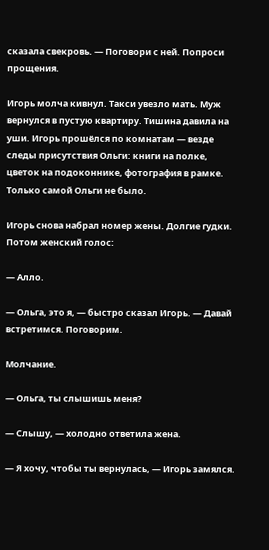сказала свекровь. — Поговори с ней. Попроси прощения.

Игорь молча кивнул. Такси увезло мать. Муж вернулся в пустую квартиру. Тишина давила на уши. Игорь прошёлся по комнатам — везде следы присутствия Ольги: книги на полке, цветок на подоконнике, фотография в рамке. Только самой Ольги не было.

Игорь снова набрал номер жены. Долгие гудки. Потом женский голос:

— Алло.

— Ольга, это я, — быстро сказал Игорь. — Давай встретимся. Поговорим.

Молчание.

— Ольга, ты слышишь меня?

— Слышу, — холодно ответила жена.

— Я хочу, чтобы ты вернулась, — Игорь замялся.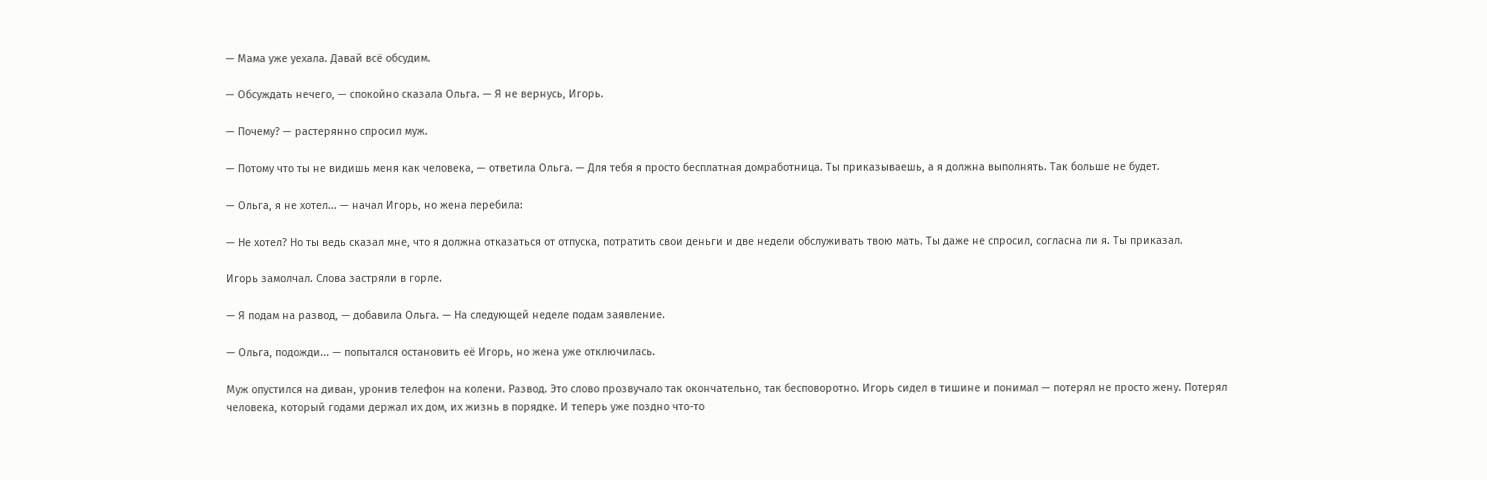— Мама уже уехала. Давай всё обсудим.

— Обсуждать нечего, — спокойно сказала Ольга. — Я не вернусь, Игорь.

— Почему? — растерянно спросил муж.

— Потому что ты не видишь меня как человека, — ответила Ольга. — Для тебя я просто бесплатная домработница. Ты приказываешь, а я должна выполнять. Так больше не будет.

— Ольга, я не хотел... — начал Игорь, но жена перебила:

— Не хотел? Но ты ведь сказал мне, что я должна отказаться от отпуска, потратить свои деньги и две недели обслуживать твою мать. Ты даже не спросил, согласна ли я. Ты приказал.

Игорь замолчал. Слова застряли в горле.

— Я подам на развод, — добавила Ольга. — На следующей неделе подам заявление.

— Ольга, подожди... — попытался остановить её Игорь, но жена уже отключилась.

Муж опустился на диван, уронив телефон на колени. Развод. Это слово прозвучало так окончательно, так бесповоротно. Игорь сидел в тишине и понимал — потерял не просто жену. Потерял человека, который годами держал их дом, их жизнь в порядке. И теперь уже поздно что-то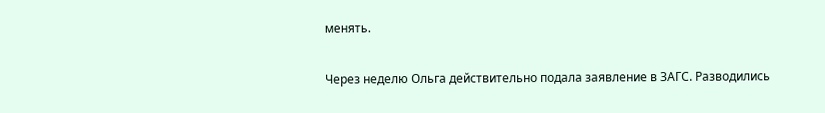менять.

Через неделю Ольга действительно подала заявление в ЗАГС. Разводились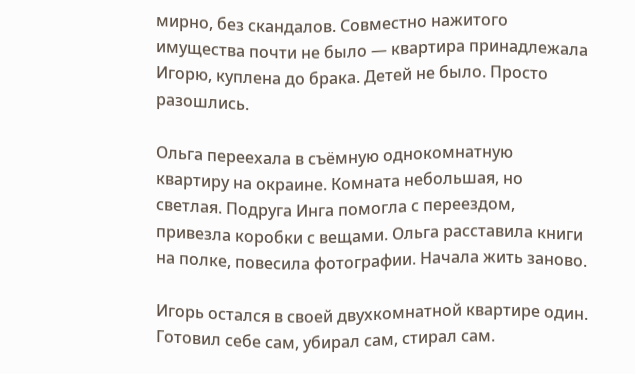мирно, без скандалов. Совместно нажитого имущества почти не было — квартира принадлежала Игорю, куплена до брака. Детей не было. Просто разошлись.

Ольга переехала в съёмную однокомнатную квартиру на окраине. Комната небольшая, но светлая. Подруга Инга помогла с переездом, привезла коробки с вещами. Ольга расставила книги на полке, повесила фотографии. Начала жить заново.

Игорь остался в своей двухкомнатной квартире один. Готовил себе сам, убирал сам, стирал сам.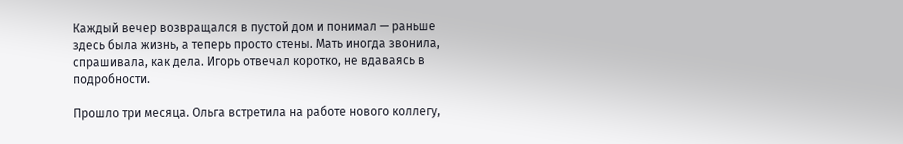Каждый вечер возвращался в пустой дом и понимал — раньше здесь была жизнь, а теперь просто стены. Мать иногда звонила, спрашивала, как дела. Игорь отвечал коротко, не вдаваясь в подробности.

Прошло три месяца. Ольга встретила на работе нового коллегу,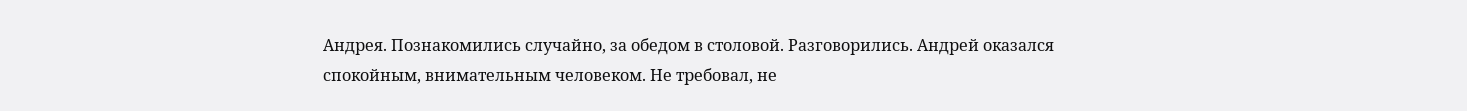Андрея. Познакомились случайно, за обедом в столовой. Разговорились. Андрей оказался спокойным, внимательным человеком. Не требовал, не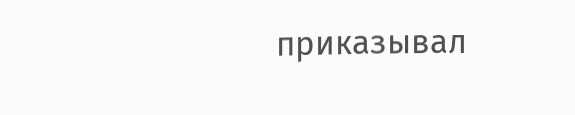приказывал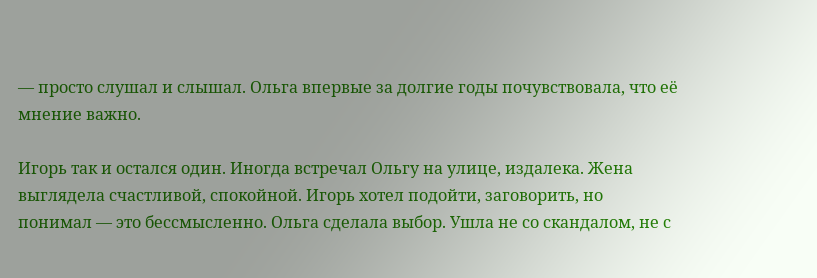— просто слушал и слышал. Ольга впервые за долгие годы почувствовала, что её мнение важно.

Игорь так и остался один. Иногда встречал Ольгу на улице, издалека. Жена выглядела счастливой, спокойной. Игорь хотел подойти, заговорить, но понимал — это бессмысленно. Ольга сделала выбор. Ушла не со скандалом, не с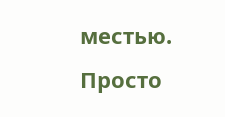местью. Просто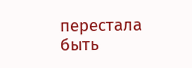перестала быть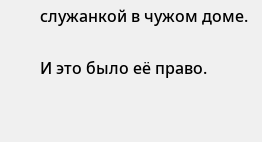служанкой в чужом доме.

И это было её право.